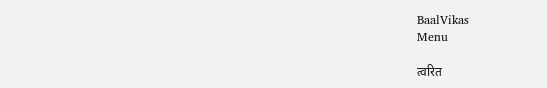BaalVikas
Menu

त्वरित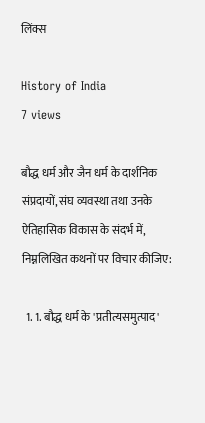लिंक्स

History of India
7 views

बौद्ध धर्म और जैन धर्म के दार्शनिक संप्रदायों, संघ व्यवस्था तथा उनके ऐतिहासिक विकास के संदर्भ में, निम्नलिखित कथनों पर विचार कीजिए:

  1. 1. बौद्ध धर्म के 'प्रतीत्यसमुत्पाद'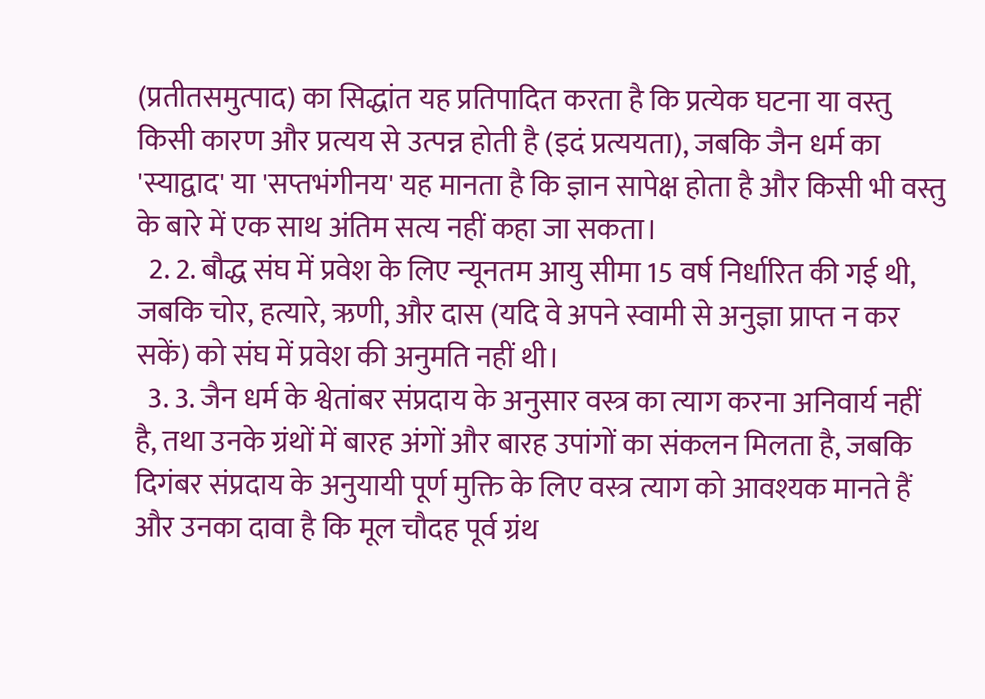(प्रतीतसमुत्पाद) का सिद्धांत यह प्रतिपादित करता है कि प्रत्येक घटना या वस्तु किसी कारण और प्रत्यय से उत्पन्न होती है (इदं प्रत्ययता), जबकि जैन धर्म का 'स्याद्वाद' या 'सप्तभंगीनय' यह मानता है कि ज्ञान सापेक्ष होता है और किसी भी वस्तु के बारे में एक साथ अंतिम सत्य नहीं कहा जा सकता।
  2. 2. बौद्ध संघ में प्रवेश के लिए न्यूनतम आयु सीमा 15 वर्ष निर्धारित की गई थी, जबकि चोर, हत्यारे, ऋणी, और दास (यदि वे अपने स्वामी से अनुज्ञा प्राप्त न कर सकें) को संघ में प्रवेश की अनुमति नहीं थी।
  3. 3. जैन धर्म के श्वेतांबर संप्रदाय के अनुसार वस्त्र का त्याग करना अनिवार्य नहीं है, तथा उनके ग्रंथों में बारह अंगों और बारह उपांगों का संकलन मिलता है, जबकि दिगंबर संप्रदाय के अनुयायी पूर्ण मुक्ति के लिए वस्त्र त्याग को आवश्यक मानते हैं और उनका दावा है कि मूल चौदह पूर्व ग्रंथ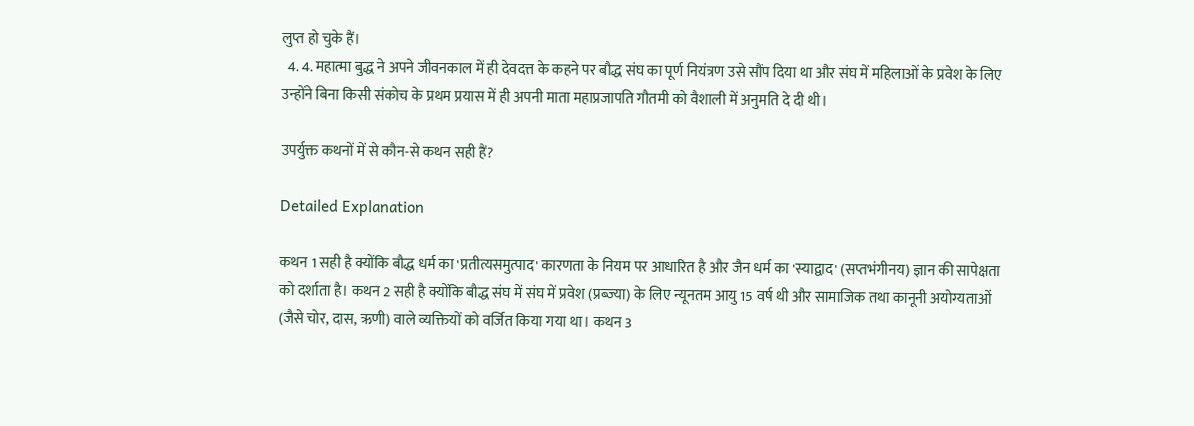लुप्त हो चुके हैं।
  4. 4. महात्मा बुद्ध ने अपने जीवनकाल में ही देवदत्त के कहने पर बौद्ध संघ का पूर्ण नियंत्रण उसे सौंप दिया था और संघ में महिलाओं के प्रवेश के लिए उन्होंने बिना किसी संकोच के प्रथम प्रयास में ही अपनी माता महाप्रजापति गौतमी को वैशाली में अनुमति दे दी थी।

उपर्युक्त कथनों में से कौन-से कथन सही हैं?

Detailed Explanation

कथन 1 सही है क्योंकि बौद्ध धर्म का 'प्रतीत्यसमुत्पाद' कारणता के नियम पर आधारित है और जैन धर्म का 'स्याद्वाद' (सप्तभंगीनय) ज्ञान की सापेक्षता को दर्शाता है। कथन 2 सही है क्योंकि बौद्ध संघ में संघ में प्रवेश (प्रब्ज्या) के लिए न्यूनतम आयु 15 वर्ष थी और सामाजिक तथा कानूनी अयोग्यताओं (जैसे चोर, दास, ऋणी) वाले व्यक्तियों को वर्जित किया गया था। कथन 3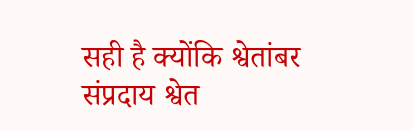सही है क्योंकि श्वेतांबर संप्रदाय श्वेत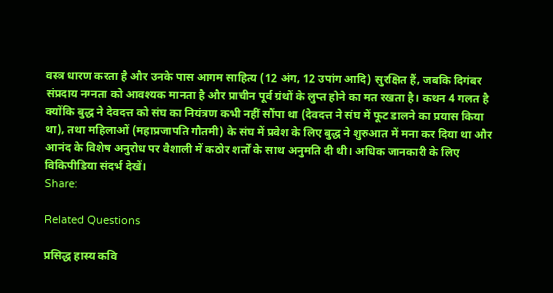वस्त्र धारण करता है और उनके पास आगम साहित्य (12 अंग, 12 उपांग आदि) सुरक्षित हैं, जबकि दिगंबर संप्रदाय नग्नता को आवश्यक मानता है और प्राचीन पूर्व ग्रंथों के लुप्त होने का मत रखता है। कथन 4 गलत है क्योंकि बुद्ध ने देवदत्त को संघ का नियंत्रण कभी नहीं सौंपा था (देवदत्त ने संघ में फूट डालने का प्रयास किया था), तथा महिलाओं (महाप्रजापति गौतमी) के संघ में प्रवेश के लिए बुद्ध ने शुरुआत में मना कर दिया था और आनंद के विशेष अनुरोध पर वैशाली में कठोर शर्तों के साथ अनुमति दी थी। अधिक जानकारी के लिए विकिपीडिया संदर्भ देखें।
Share:

Related Questions

प्रसिद्ध हास्य कवि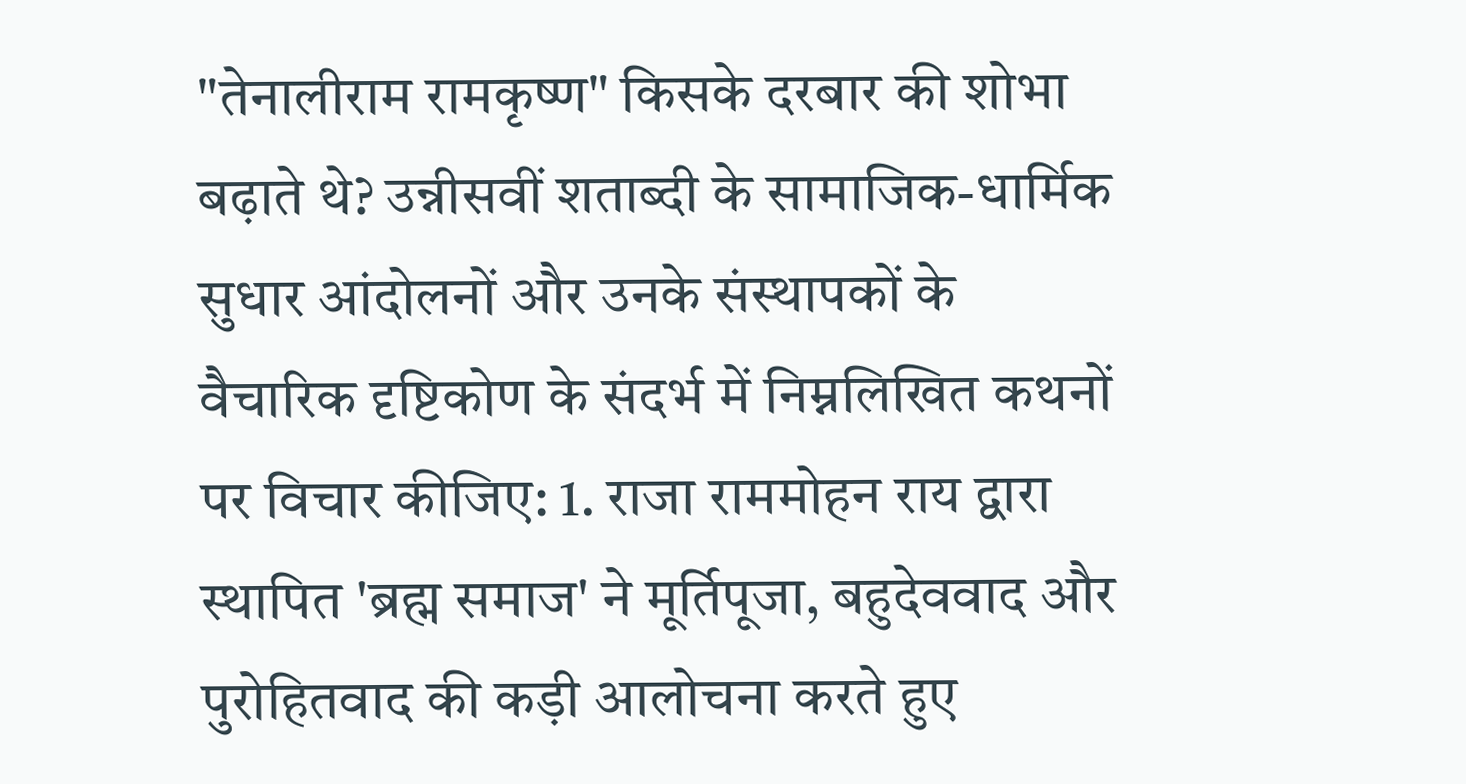"तेनालीराम रामकृष्ण" किसके दरबार की शोभा बढ़ाते थे? उन्नीसवीं शताब्दी के सामाजिक-धार्मिक सुधार आंदोलनों और उनके संस्थापकों के वैचारिक दृष्टिकोण के संदर्भ में निम्नलिखित कथनों पर विचार कीजिए: 1. राजा राममोहन राय द्वारा स्थापित 'ब्रह्म समाज' ने मूर्तिपूजा, बहुदेववाद और पुरोहितवाद की कड़ी आलोचना करते हुए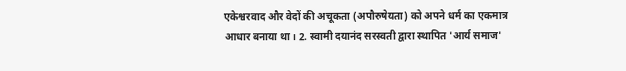एकेश्वरवाद और वेदों की अचूकता (अपौरुषेयता) को अपने धर्म का एकमात्र आधार बनाया था। 2. स्वामी दयानंद सरस्वती द्वारा स्थापित 'आर्य समाज'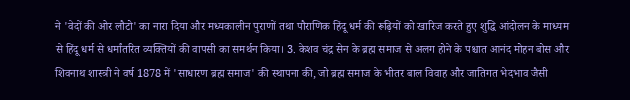ने 'वेदों की ओर लौटो' का नारा दिया और मध्यकालीन पुराणों तथा पौराणिक हिंदू धर्म की रूढ़ियों को खारिज करते हुए शुद्धि आंदोलन के माध्यम से हिंदू धर्म से धर्मांतरित व्यक्तियों की वापसी का समर्थन किया। 3. केशव चंद्र सेन के ब्रह्म समाज से अलग होने के पश्चात आनंद मोहन बोस और शिवनाथ शास्त्री ने वर्ष 1878 में 'साधारण ब्रह्म समाज' की स्थापना की, जो ब्रह्म समाज के भीतर बाल विवाह और जातिगत भेदभाव जैसी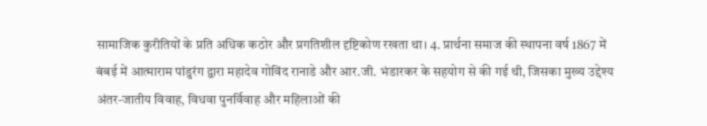सामाजिक कुरीतियों के प्रति अधिक कठोर और प्रगतिशील दृष्टिकोण रखता था। 4. प्रार्थना समाज की स्थापना वर्ष 1867 में बंबई में आत्माराम पांडुरंग द्वारा महादेव गोविंद रानाडे और आर.जी. भंडारकर के सहयोग से की गई थी, जिसका मुख्य उद्देश्य अंतर-जातीय विवाह, विधवा पुनर्विवाह और महिलाओं की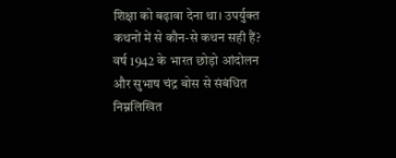शिक्षा को बढ़ावा देना था। उपर्युक्त कथनों में से कौन-से कथन सही हैं? वर्ष 1942 के भारत छोड़ो आंदोलन और सुभाष चंद्र बोस से संबंधित निम्नलिखित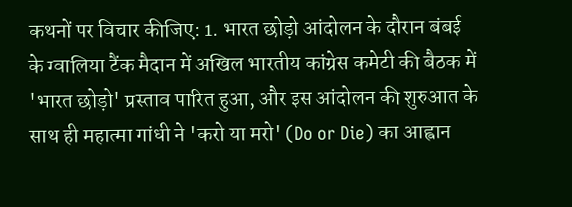कथनों पर विचार कीजिए: 1. भारत छोड़ो आंदोलन के दौरान बंबई के ग्वालिया टैंक मैदान में अखिल भारतीय कांग्रेस कमेटी की बैठक में 'भारत छोड़ो' प्रस्ताव पारित हुआ, और इस आंदोलन की शुरुआत के साथ ही महात्मा गांधी ने 'करो या मरो' (Do or Die) का आह्वान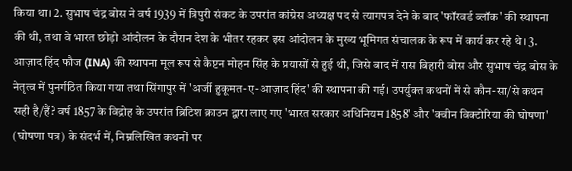किया था। 2. सुभाष चंद्र बोस ने वर्ष 1939 में त्रिपुरी संकट के उपरांत कांग्रेस अध्यक्ष पद से त्यागपत्र देने के बाद 'फॉरवर्ड ब्लॉक' की स्थापना की थी, तथा वे भारत छोड़ो आंदोलन के दौरान देश के भीतर रहकर इस आंदोलन के मुख्य भूमिगत संचालक के रूप में कार्य कर रहे थे। 3. आज़ाद हिंद फौज (INA) की स्थापना मूल रूप से कैप्टन मोहन सिंह के प्रयासों से हुई थी, जिसे बाद में रास बिहारी बोस और सुभाष चंद्र बोस के नेतृत्व में पुनर्गठित किया गया तथा सिंगापुर में 'अर्जी हुकूमत-ए-आज़ाद हिंद' की स्थापना की गई। उपर्युक्त कथनों में से कौन-सा/से कथन सही है/हैं? वर्ष 1857 के विद्रोह के उपरांत ब्रिटिश क्राउन द्वारा लाए गए 'भारत सरकार अधिनियम 1858' और 'क्वीन विक्टोरिया की घोषणा' (घोषणा पत्र) के संदर्भ में, निम्नलिखित कथनों पर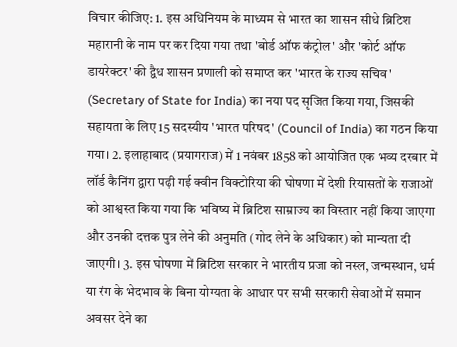विचार कीजिए: 1. इस अधिनियम के माध्यम से भारत का शासन सीधे ब्रिटिश महारानी के नाम पर कर दिया गया तथा 'बोर्ड ऑफ कंट्रोल' और 'कोर्ट ऑफ डायरेक्टर' की द्वैध शासन प्रणाली को समाप्त कर 'भारत के राज्य सचिव' (Secretary of State for India) का नया पद सृजित किया गया, जिसकी सहायता के लिए 15 सदस्यीय 'भारत परिषद' (Council of India) का गठन किया गया। 2. इलाहाबाद (प्रयागराज) में 1 नवंबर 1858 को आयोजित एक भव्य दरबार में लॉर्ड कैनिंग द्वारा पढ़ी गई क्वीन विक्टोरिया की घोषणा में देशी रियासतों के राजाओं को आश्वस्त किया गया कि भविष्य में ब्रिटिश साम्राज्य का विस्तार नहीं किया जाएगा और उनकी दत्तक पुत्र लेने की अनुमति (गोद लेने के अधिकार) को मान्यता दी जाएगी। 3. इस घोषणा में ब्रिटिश सरकार ने भारतीय प्रजा को नस्ल, जन्मस्थान, धर्म या रंग के भेदभाव के बिना योग्यता के आधार पर सभी सरकारी सेवाओं में समान अवसर देने का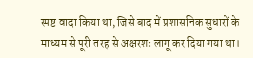स्पष्ट वादा किया था, जिसे बाद में प्रशासनिक सुधारों के माध्यम से पूरी तरह से अक्षरशः लागू कर दिया गया था।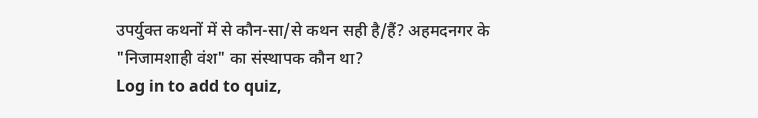उपर्युक्त कथनों में से कौन-सा/से कथन सही है/हैं? अहमदनगर के "निजामशाही वंश" का संस्थापक कौन था?
Log in to add to quiz,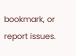bookmark, or report issues.